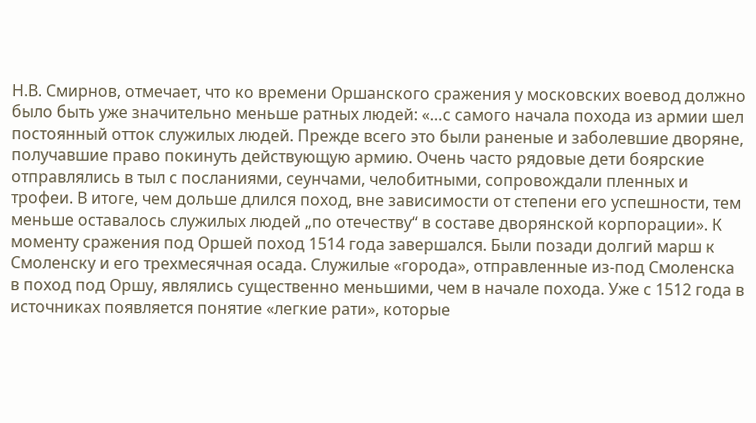Н.В. Смирнов, отмечает, что ко времени Оршанского сражения у московских воевод должно было быть уже значительно меньше ратных людей: «…с самого начала похода из армии шел постоянный отток служилых людей. Прежде всего это были раненые и заболевшие дворяне, получавшие право покинуть действующую армию. Очень часто рядовые дети боярские отправлялись в тыл с посланиями, сеунчами, челобитными, сопровождали пленных и трофеи. В итоге, чем дольше длился поход, вне зависимости от степени его успешности, тем меньше оставалось служилых людей „по отечеству“ в составе дворянской корпорации». К моменту сражения под Оршей поход 1514 года завершался. Были позади долгий марш к Смоленску и его трехмесячная осада. Служилые «города», отправленные из-под Смоленска в поход под Оршу, являлись существенно меньшими, чем в начале похода. Уже с 1512 года в источниках появляется понятие «легкие рати», которые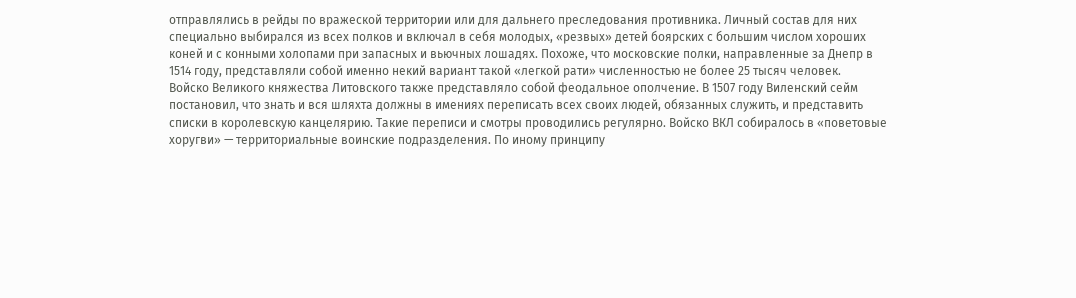отправлялись в рейды по вражеской территории или для дальнего преследования противника. Личный состав для них специально выбирался из всех полков и включал в себя молодых, «резвых» детей боярских с большим числом хороших коней и с конными холопами при запасных и вьючных лошадях. Похоже, что московские полки, направленные за Днепр в 1514 году, представляли собой именно некий вариант такой «легкой рати» численностью не более 25 тысяч человек.
Войско Великого княжества Литовского также представляло собой феодальное ополчение. В 1507 году Виленский сейм постановил, что знать и вся шляхта должны в имениях переписать всех своих людей, обязанных служить, и представить списки в королевскую канцелярию. Такие переписи и смотры проводились регулярно. Войско ВКЛ собиралось в «поветовые хоругви» — территориальные воинские подразделения. По иному принципу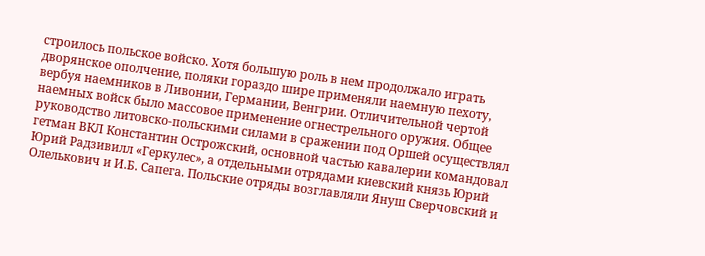строилось польское войско. Хотя большую роль в нем продолжало играть дворянское ополчение, поляки гораздо шире применяли наемную пехоту, вербуя наемников в Ливонии, Германии, Венгрии. Отличительной чертой наемных войск было массовое применение огнестрельного оружия. Общее руководство литовско-польскими силами в сражении под Оршей осуществлял гетман ВКЛ Константин Острожский, основной частью кавалерии командовал Юрий Радзивилл «Геркулес», а отдельными отрядами киевский князь Юрий Олелькович и И.Б. Сапега. Польские отряды возглавляли Януш Сверчовский и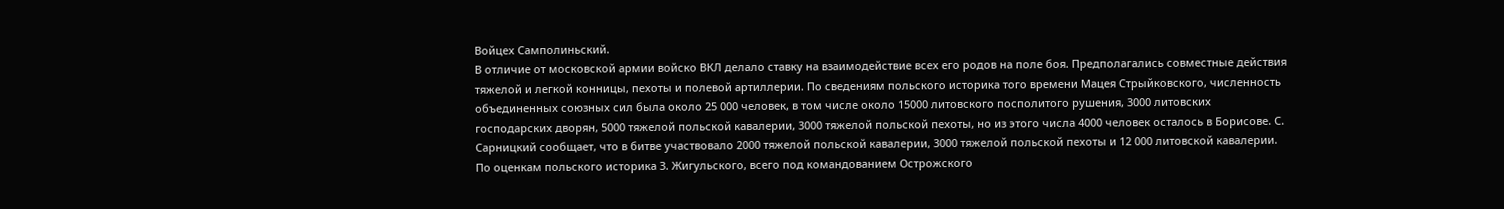Войцех Самполиньский.
В отличие от московской армии войско ВКЛ делало ставку на взаимодействие всех его родов на поле боя. Предполагались совместные действия тяжелой и легкой конницы, пехоты и полевой артиллерии. По сведениям польского историка того времени Мацея Стрыйковского, численность объединенных союзных сил была около 25 000 человек, в том числе около 15000 литовского посполитого рушения, 3000 литовских господарских дворян, 5000 тяжелой польской кавалерии, 3000 тяжелой польской пехоты, но из этого числа 4000 человек осталось в Борисове. С. Сарницкий сообщает, что в битве участвовало 2000 тяжелой польской кавалерии, 3000 тяжелой польской пехоты и 12 000 литовской кавалерии. По оценкам польского историка З. Жигульского, всего под командованием Острожского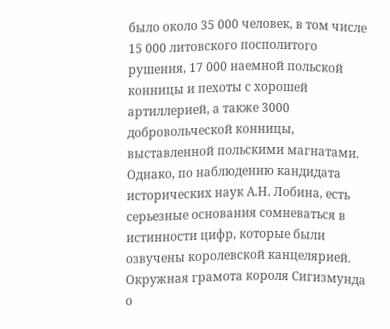было около 35 000 человек, в том числе 15 000 литовского посполитого рушения, 17 000 наемной польской конницы и пехоты с хорошей артиллерией, а также 3000 добровольческой конницы, выставленной польскими магнатами.
Однако, по наблюдению кандидата исторических наук А.Н. Лобина, есть серьезные основания сомневаться в истинности цифр, которые были озвучены королевской канцелярией. Окружная грамота короля Сигизмунда о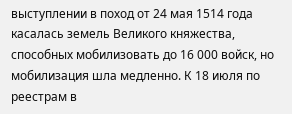выступлении в поход от 24 мая 1514 года касалась земель Великого княжества, способных мобилизовать до 16 000 войск, но мобилизация шла медленно. К 18 июля по реестрам в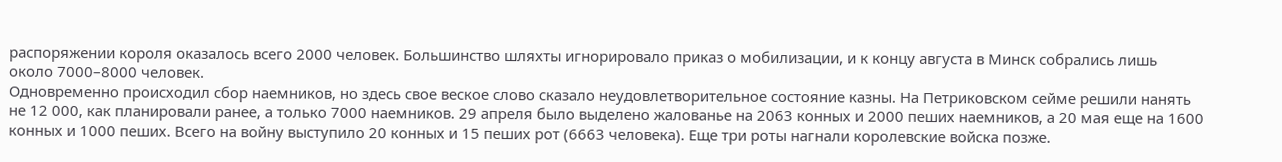распоряжении короля оказалось всего 2000 человек. Большинство шляхты игнорировало приказ о мобилизации, и к концу августа в Минск собрались лишь около 7000–8000 человек.
Одновременно происходил сбор наемников, но здесь свое веское слово сказало неудовлетворительное состояние казны. На Петриковском сейме решили нанять не 12 000, как планировали ранее, а только 7000 наемников. 29 апреля было выделено жалованье на 2063 конных и 2000 пеших наемников, а 20 мая еще на 1600 конных и 1000 пеших. Всего на войну выступило 20 конных и 15 пеших рот (6663 человека). Еще три роты нагнали королевские войска позже.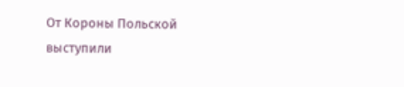От Короны Польской выступили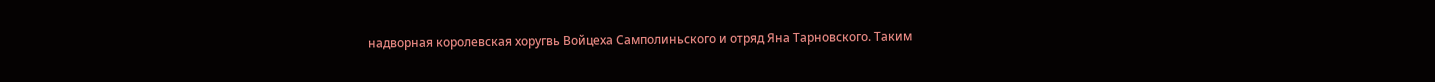надворная королевская хоругвь Войцеха Самполиньского и отряд Яна Тарновского. Таким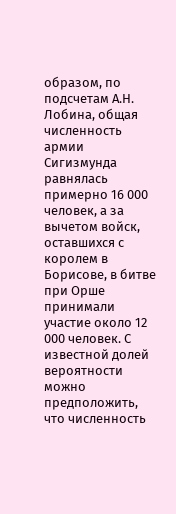образом, по подсчетам А.Н. Лобина, общая численность армии Сигизмунда равнялась примерно 16 000 человек, а за вычетом войск, оставшихся с королем в Борисове, в битве при Орше принимали участие около 12 000 человек. С известной долей вероятности можно предположить, что численность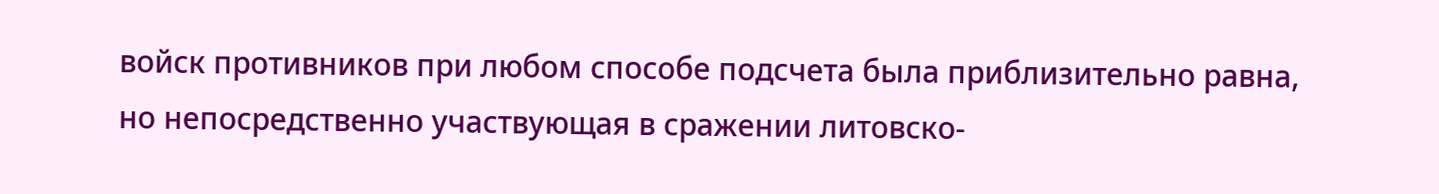войск противников при любом способе подсчета была приблизительно равна, но непосредственно участвующая в сражении литовско-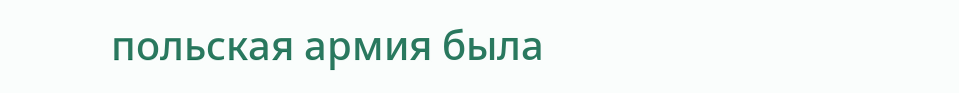польская армия была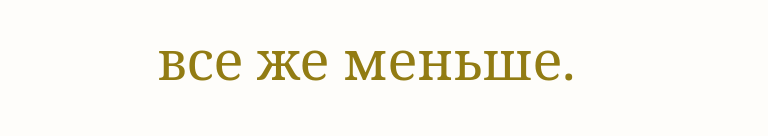все же меньше.